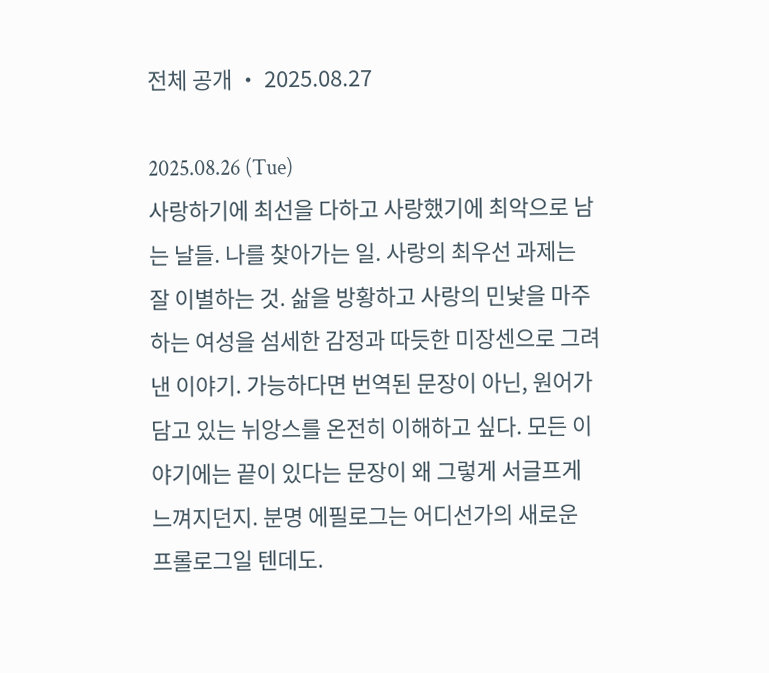전체 공개 ・ 2025.08.27

2025.08.26 (Tue)
사랑하기에 최선을 다하고 사랑했기에 최악으로 남는 날들. 나를 찾아가는 일. 사랑의 최우선 과제는 잘 이별하는 것. 삶을 방황하고 사랑의 민낯을 마주하는 여성을 섬세한 감정과 따듯한 미장센으로 그려낸 이야기. 가능하다면 번역된 문장이 아닌, 원어가 담고 있는 뉘앙스를 온전히 이해하고 싶다. 모든 이야기에는 끝이 있다는 문장이 왜 그렇게 서글프게 느껴지던지. 분명 에필로그는 어디선가의 새로운 프롤로그일 텐데도.